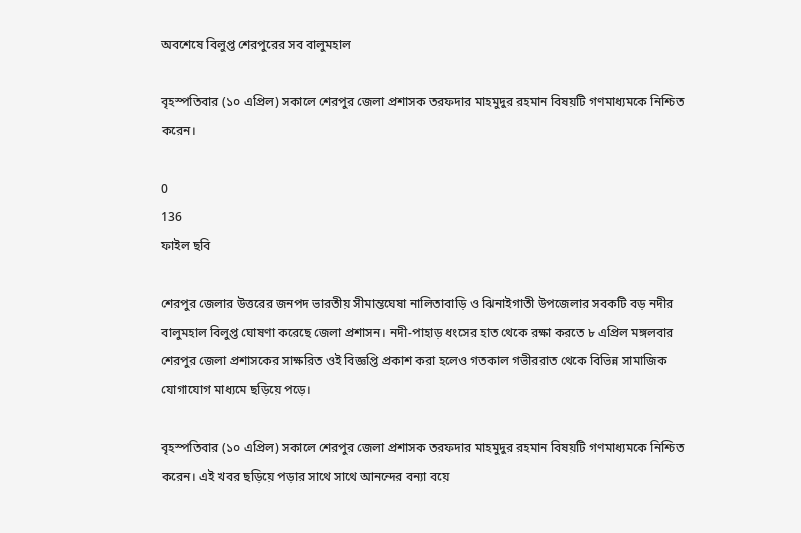অবশেষে বিলুপ্ত শেরপুরের সব বালুমহাল

বৃহস্পতিবার (১০ এপ্রিল) সকালে শেরপুর জেলা প্রশাসক তরফদার মাহমুদুর রহমান বিষয়টি গণমাধ্যমকে নিশ্চিত করেন।

0
136
ফাইল ছবি

শেরপুর জেলার উত্তরের জনপদ ভারতীয় সীমান্তঘেষা নালিতাবাড়ি ও ঝিনাইগাতী উপজেলার সবকটি বড় নদীর বালুমহাল বিলুপ্ত ঘোষণা করেছে জেলা প্রশাসন। নদী-পাহাড় ধংসের হাত থেকে রক্ষা করতে ৮ এপ্রিল মঙ্গলবার শেরপুর জেলা প্রশাসকের সাক্ষরিত ওই বিজ্ঞপ্তি প্রকাশ করা হলেও গতকাল গভীররাত থেকে বিভিন্ন সামাজিক যোগাযোগ মাধ্যমে ছড়িয়ে পড়ে।

বৃহস্পতিবার (১০ এপ্রিল) সকালে শেরপুর জেলা প্রশাসক তরফদার মাহমুদুর রহমান বিষয়টি গণমাধ্যমকে নিশ্চিত করেন। এই খবর ছড়িয়ে পড়ার সাথে সাথে আনন্দের বন্যা বয়ে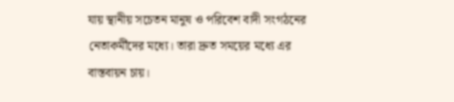যায় স্থানীয় সচেতন মানুষ ও পরিবেশ বাদী সংগঠনের নেতাকর্মীদের মধ্যে। তারা দ্রুত সময়ের মধ্যে এর বাস্তবায়ন চায়।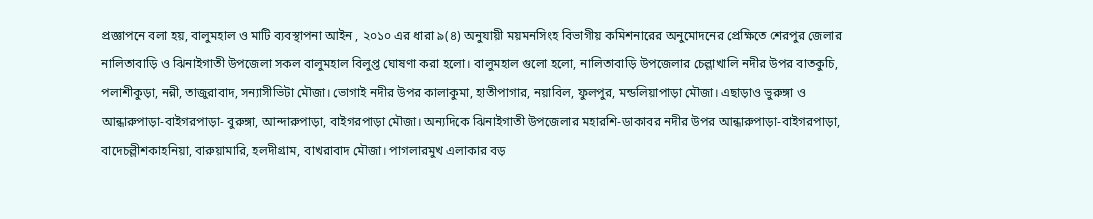প্রজ্ঞাপনে বলা হয়, বালুমহাল ও মাটি ব্যবস্থাপনা আইন , ২০১০ এর ধারা ৯(৪) অনুযায়ী ময়মনসিংহ বিভাগীয় কমিশনারের অনুমোদনের প্রেক্ষিতে শেরপুর জেলার নালিতাবাড়ি ও ঝিনাইগাতী উপজেলা সকল বালুমহাল বিলুপ্ত ঘোষণা করা হলো। বালুমহাল গুলো হলো, নালিতাবাড়ি উপজেলার চেল্লাখালি নদীর উপর বাতকুচি, পলাশীকুড়া, নন্নী, তাজুরাবাদ, সন্যাসীভিটা মৌজা। ভোগাই নদীর উপর কালাকুমা, হাতীপাগার, নয়াবিল, ফুলপুর, মন্ডলিয়াপাড়া মৌজা। এছাড়াও ভুরুঙ্গা ও আন্ধারুপাড়া-বাইগরপাড়া- বুরুঙ্গা, আন্দারুপাড়া, বাইগরপাড়া মৌজা। অন্যদিকে ঝিনাইগাতী উপজেলার মহারশি-ডাকাবর নদীর উপর আন্ধারুপাড়া-বাইগরপাড়া, বাদেচল্লীশকাহনিয়া, বারুয়ামারি, হলদীগ্রাম, বাখরাবাদ মৌজা। পাগলারমুখ এলাকার বড়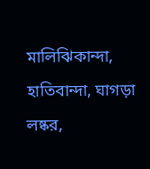মালিঝিকান্দা, হাতিবান্দা, ঘাগড়া লষ্কর,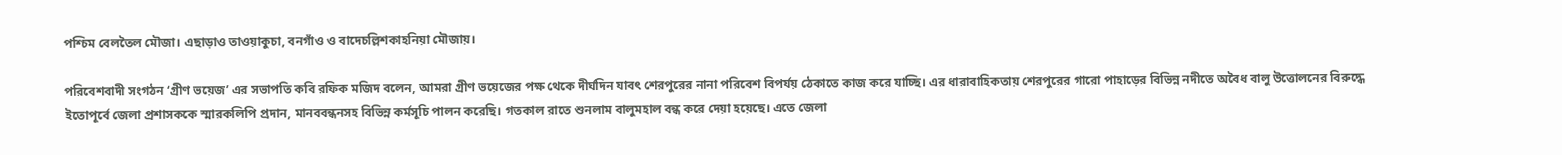পশ্চিম বেলতৈল মৌজা। এছাড়াও তাওয়াকুচা, বনগাঁও ও বাদেচল্লিশকাহনিয়া মৌজায়।

পরিবেশবাদী সংগঠন ‘গ্রীণ ভয়েজ’ এর সভাপতি কবি রফিক মজিদ বলেন, আমরা গ্রীণ ভয়েজের পক্ষ থেকে দীর্ঘদিন যাবৎ শেরপুরের নানা পরিবেশ বিপর্যয় ঠেকাতে কাজ করে যাচ্ছি। এর ধারাবাহিকতায় শেরপুরের গারো পাহাড়ের বিভিন্ন নদীতে অবৈধ বালু উত্তোলনের বিরুদ্ধে ইতোপূর্বে জেলা প্রশাসককে স্মারকলিপি প্রদান, মানববন্ধনসহ বিভিন্ন কর্মসূচি পালন করেছি। গতকাল রাতে শুনলাম বালুমহাল বন্ধ করে দেয়া হয়েছে। এতে জেলা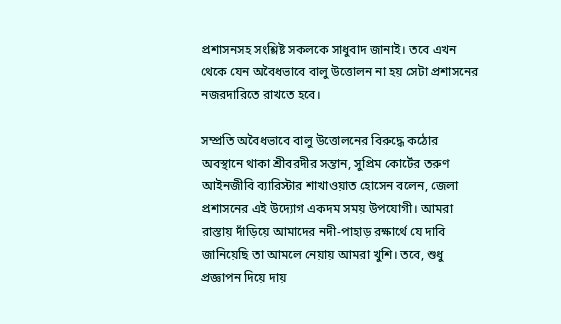প্রশাসনসহ সংশ্লিষ্ট সকলকে সাধুবাদ জানাই। তবে এখন থেকে যেন অবৈধভাবে বালু উত্তোলন না হয় সেটা প্রশাসনের নজরদারিতে রাখতে হবে।

সম্প্রতি অবৈধভাবে বালু উত্তোলনের বিরুদ্ধে কঠোর অবস্থানে থাকা শ্রীবরদীর সন্তান, সুপ্রিম কোর্টের তরুণ আইনজীবি ব্যারিস্টার শাখাওয়াত হোসেন বলেন, জেলা প্রশাসনের এই উদ্যোগ একদম সময় উপযোগী। আমরা রাস্তায় দাঁড়িয়ে আমাদের নদী-পাহাড় রক্ষার্থে যে দাবি জানিয়েছি তা আমলে নেয়ায় আমরা খুশি। তবে, শুধু প্রজ্ঞাপন দিয়ে দায়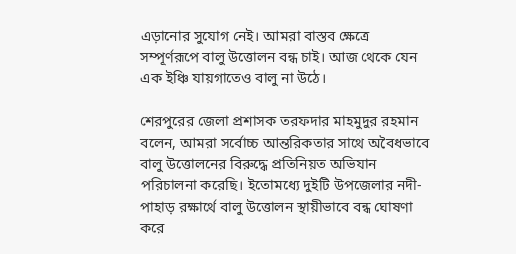এড়ানোর সুযোগ নেই। আমরা বাস্তব ক্ষেত্রে সম্পূর্ণরূপে বালু উত্তোলন বন্ধ চাই। আজ থেকে যেন এক ইঞ্চি যায়গাতেও বালু না উঠে।

শেরপুরের জেলা প্রশাসক তরফদার মাহমুদুর রহমান বলেন, আমরা সর্বোচ্চ আন্তরিকতার সাথে অবৈধভাবে বালু উত্তোলনের বিরুদ্ধে প্রতিনিয়ত অভিযান পরিচালনা করেছি। ইতোমধ্যে দুইটি উপজেলার নদী-পাহাড় রক্ষার্থে বালু উত্তোলন স্থায়ীভাবে বন্ধ ঘোষণা করে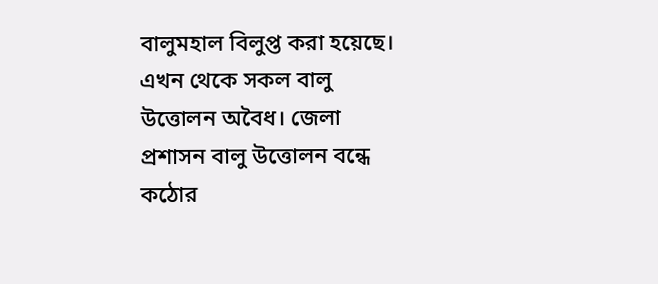বালুমহাল বিলুপ্ত করা হয়েছে। এখন থেকে সকল বালু উত্তোলন অবৈধ। জেলা প্রশাসন বালু উত্তোলন বন্ধে কঠোর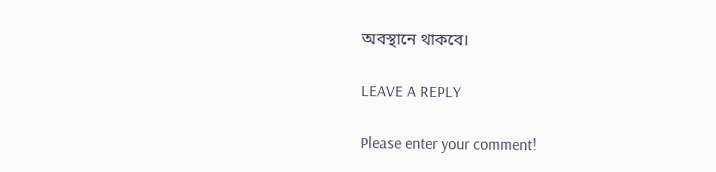অবস্থানে থাকবে।

LEAVE A REPLY

Please enter your comment!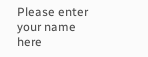Please enter your name here